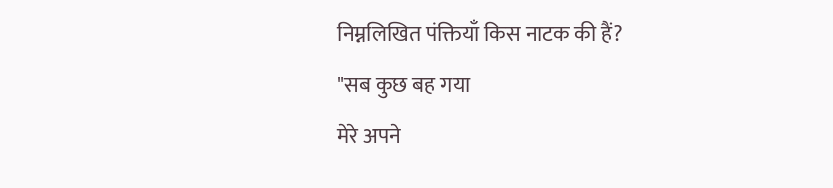निम्नलिखित पंक्तियाँ किस नाटक की हैं?
"सब कुछ बह गया
मेरे अपने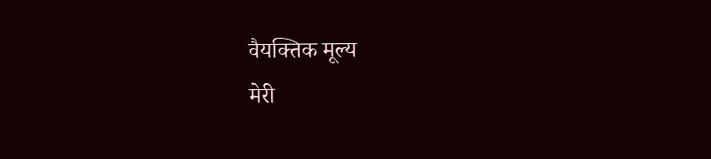वैयक्तिक मूल्य
मेरी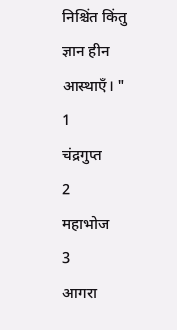निश्चिंत किंतु ज्ञान हीन आस्थाएँ। "
1
चंद्रगुप्त
2
महाभोज
3
आगरा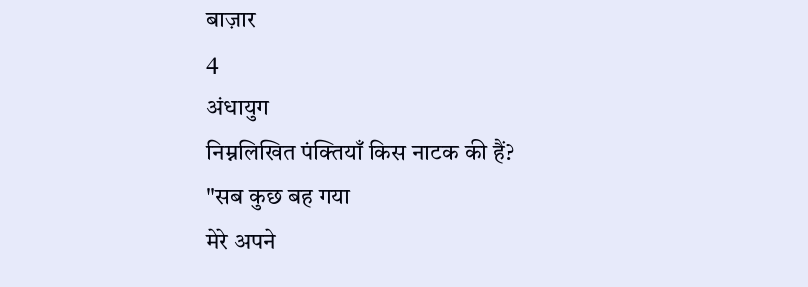बाज़ार
4
अंधायुग
निम्नलिखित पंक्तियाँ किस नाटक की हैं?
"सब कुछ बह गया
मेरे अपने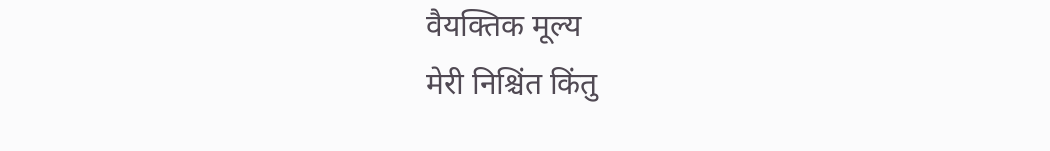वैयक्तिक मूल्य
मेरी निश्चिंत किंतु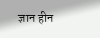ज्ञान हीन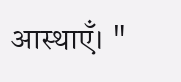आस्थाएँ। "